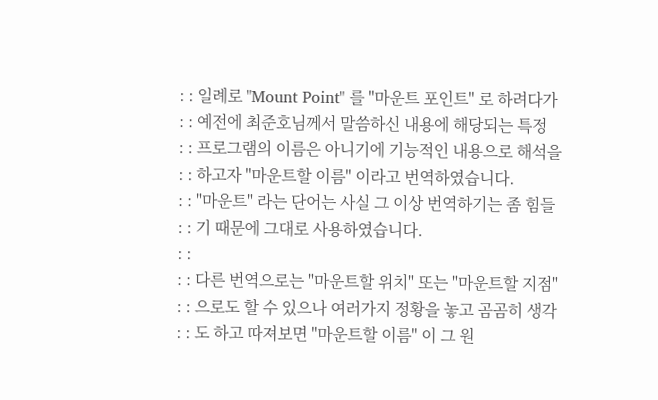: : 일례로 "Mount Point" 를 "마운트 포인트" 로 하려다가
: : 예전에 최준호님께서 말씀하신 내용에 해당되는 특정
: : 프로그램의 이름은 아니기에 기능적인 내용으로 해석을
: : 하고자 "마운트할 이름" 이라고 번역하였습니다.
: : "마운트" 라는 단어는 사실 그 이상 번역하기는 좀 힘들
: : 기 때문에 그대로 사용하였습니다.
: :
: : 다른 번역으로는 "마운트할 위치" 또는 "마운트할 지점"
: : 으로도 할 수 있으나 여러가지 정황을 놓고 곰곰히 생각
: : 도 하고 따져보면 "마운트할 이름" 이 그 원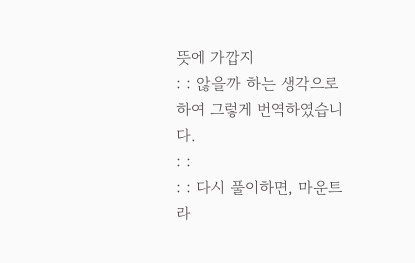뜻에 가깝지
: : 않을까 하는 생각으로 하여 그렇게 번역하였습니다.
: :
: : 다시 풀이하면, 마운트라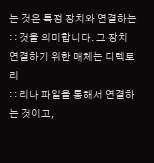는 것은 특정 장치와 연결하는
: : 것을 의미합니다. 그 장치 연결하기 위한 매체는 디렉토리
: : 리나 파일을 통해서 연결하는 것이고,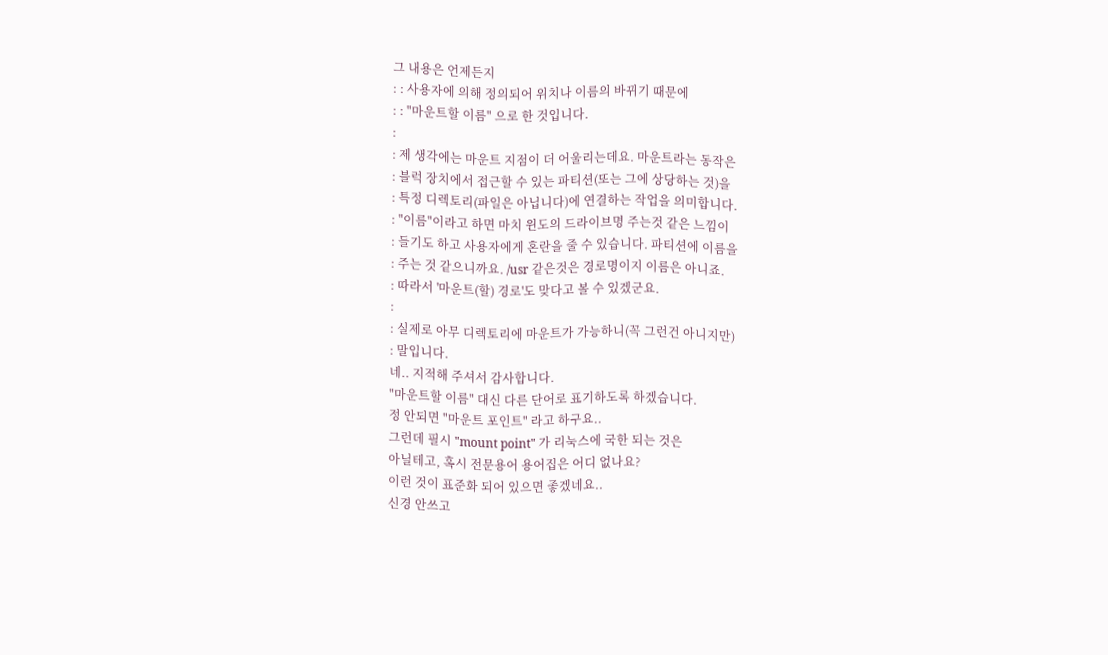그 내용은 언제든지
: : 사용자에 의해 정의되어 위치나 이름의 바뀌기 때문에
: : "마운트할 이름" 으로 한 것입니다.
:
: 제 생각에는 마운트 지점이 더 어울리는데요. 마운트라는 동작은
: 블럭 장치에서 접근할 수 있는 파티션(또는 그에 상당하는 것)을
: 특정 디렉토리(파일은 아닙니다)에 연결하는 작업을 의미합니다.
: "이름"이라고 하면 마치 윈도의 드라이브명 주는것 같은 느낌이
: 들기도 하고 사용자에게 혼란을 줄 수 있습니다. 파티션에 이름을
: 주는 것 같으니까요. /usr 같은것은 경로명이지 이름은 아니죠.
: 따라서 '마운트(할) 경로'도 맞다고 볼 수 있겠군요.
:
: 실제로 아무 디렉토리에 마운트가 가능하니(꼭 그런건 아니지만)
: 말입니다.
네.. 지적해 주셔서 감사합니다.
"마운트할 이름" 대신 다른 단어로 표기하도록 하겠습니다.
정 안되면 "마운트 포인트" 라고 하구요..
그런데 필시 "mount point" 가 리눅스에 국한 되는 것은
아닐테고, 혹시 전문용어 용어집은 어디 없나요?
이런 것이 표준화 되어 있으면 좋겠네요..
신경 안쓰고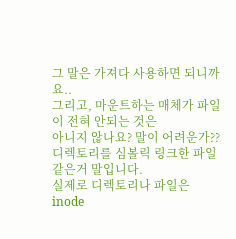그 말은 가져다 사용하면 되니까요..
그리고, 마운트하는 매체가 파일이 전혀 안되는 것은
아니지 않나요? 말이 어려운가??
디렉토리를 심볼릭 링크한 파일 같은거 말입니다.
실제로 디렉토리나 파일은 inode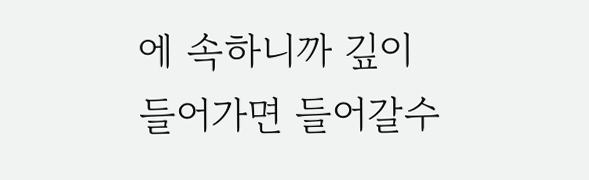에 속하니까 깊이
들어가면 들어갈수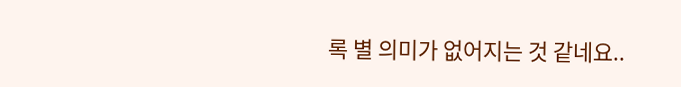록 별 의미가 없어지는 것 같네요..